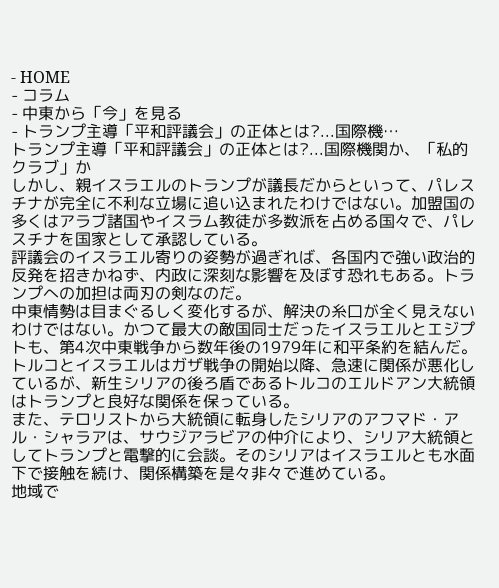- HOME
- コラム
- 中東から「今」を見る
- トランプ主導「平和評議会」の正体とは?...国際機…
トランプ主導「平和評議会」の正体とは?...国際機関か、「私的クラブ」か
しかし、親イスラエルのトランプが議長だからといって、パレスチナが完全に不利な立場に追い込まれたわけではない。加盟国の多くはアラブ諸国やイスラム教徒が多数派を占める国々で、パレスチナを国家として承認している。
評議会のイスラエル寄りの姿勢が過ぎれば、各国内で強い政治的反発を招きかねず、内政に深刻な影響を及ぼす恐れもある。トランプへの加担は両刃の剣なのだ。
中東情勢は目まぐるしく変化するが、解決の糸口が全く見えないわけではない。かつて最大の敵国同士だったイスラエルとエジプトも、第4次中東戦争から数年後の1979年に和平条約を結んだ。
トルコとイスラエルはガザ戦争の開始以降、急速に関係が悪化しているが、新生シリアの後ろ盾であるトルコのエルドアン大統領はトランプと良好な関係を保っている。
また、テロリストから大統領に転身したシリアのアフマド・アル・シャラアは、サウジアラビアの仲介により、シリア大統領としてトランプと電撃的に会談。そのシリアはイスラエルとも水面下で接触を続け、関係構築を是々非々で進めている。
地域で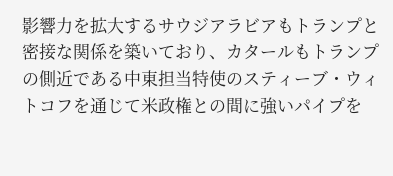影響力を拡大するサウジアラビアもトランプと密接な関係を築いており、カタールもトランプの側近である中東担当特使のスティーブ・ウィトコフを通じて米政権との間に強いパイプを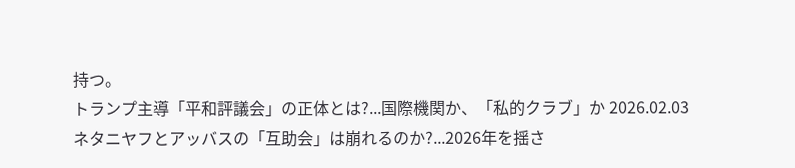持つ。
トランプ主導「平和評議会」の正体とは?...国際機関か、「私的クラブ」か 2026.02.03
ネタニヤフとアッバスの「互助会」は崩れるのか?...2026年を揺さ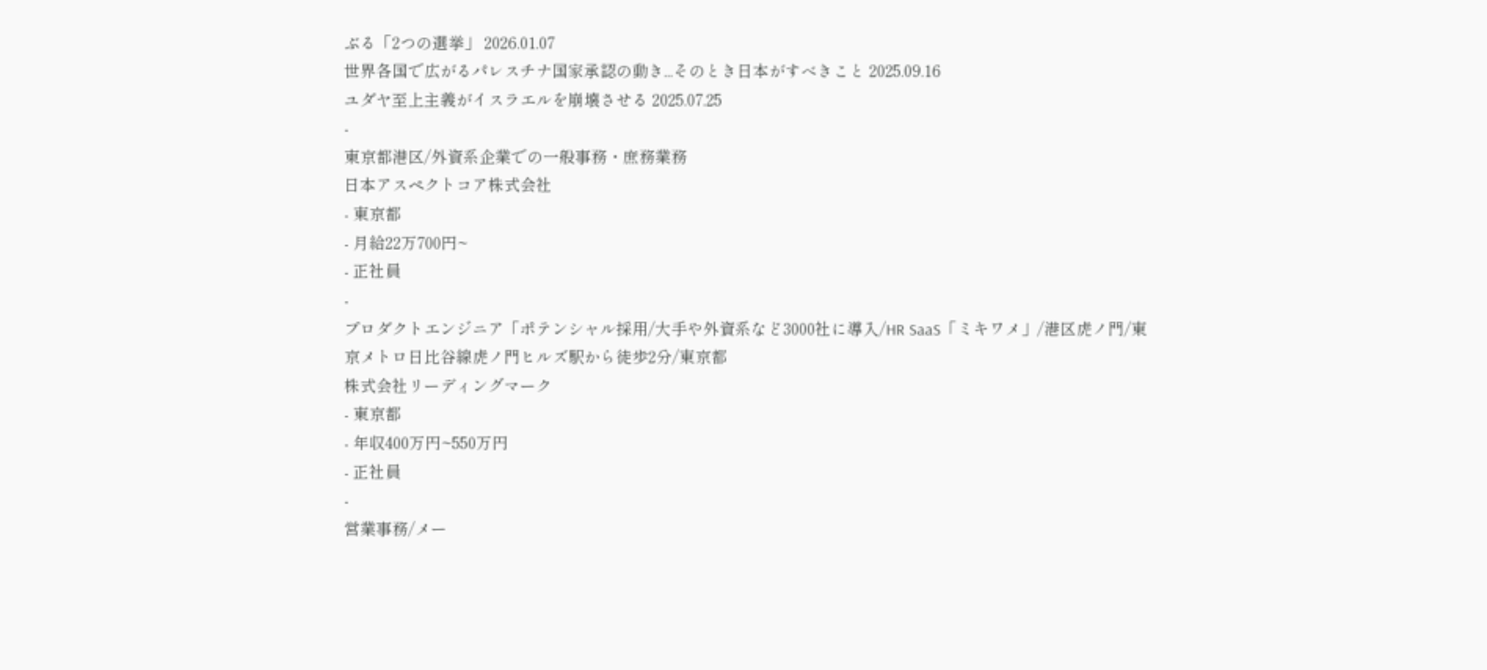ぶる「2つの選挙」 2026.01.07
世界各国で広がるパレスチナ国家承認の動き...そのとき日本がすべきこと 2025.09.16
ユダヤ至上主義がイスラエルを崩壊させる 2025.07.25
-
東京都港区/外資系企業での一般事務・庶務業務
日本アスペクトコア株式会社
- 東京都
- 月給22万700円~
- 正社員
-
プロダクトエンジニア「ポテンシャル採用/大手や外資系など3000社に導入/HR SaaS「ミキワメ」/港区虎ノ門/東京メトロ日比谷線虎ノ門ヒルズ駅から徒歩2分/東京都
株式会社リーディングマーク
- 東京都
- 年収400万円~550万円
- 正社員
-
営業事務/メー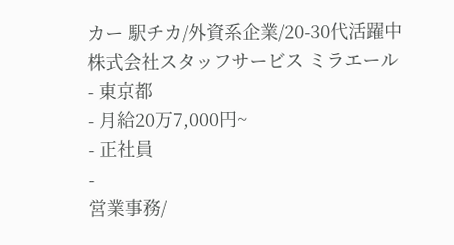カー 駅チカ/外資系企業/20-30代活躍中
株式会社スタッフサービス ミラエール
- 東京都
- 月給20万7,000円~
- 正社員
-
営業事務/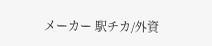メーカー 駅チカ/外資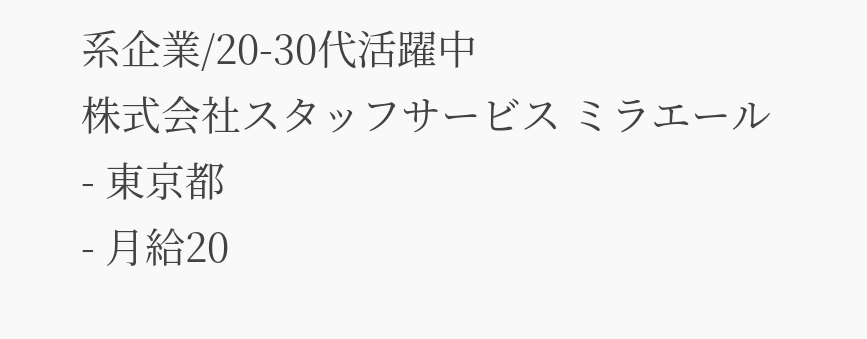系企業/20-30代活躍中
株式会社スタッフサービス ミラエール
- 東京都
- 月給20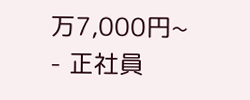万7,000円~
- 正社員